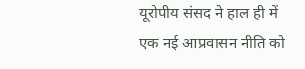यूरोपीय संसद ने हाल ही में एक नई आप्रवासन नीति को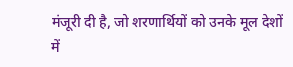मंजूरी दी है, जो शरणार्थियों को उनके मूल देशों में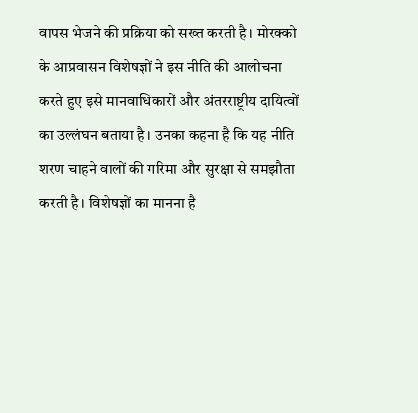वापस भेजने की प्रक्रिया को सख्त करती है। मोरक्को के आप्रवासन विशेषज्ञों ने इस नीति की आलोचना करते हुए इसे मानवाधिकारों और अंतरराष्ट्रीय दायित्वों का उल्लंघन बताया है। उनका कहना है कि यह नीति शरण चाहने वालों की गरिमा और सुरक्षा से समझौता करती है। विशेषज्ञों का मानना है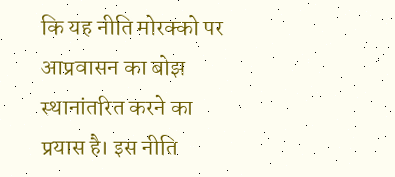कि यह नीति मोरक्को पर आप्रवासन का बोझ स्थानांतरित करने का प्रयास है। इस नीति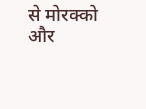से मोरक्को और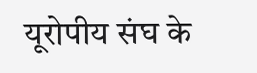यूरोपीय संघ के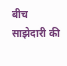बीच साझेदारी की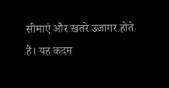सीमाएं और खतरे उजागर होते हैं। यह कदम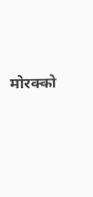मोरक्को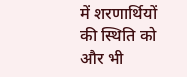में शरणार्थियों की स्थिति को और भी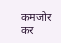कमजोर कर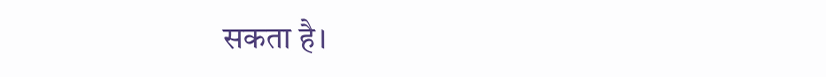सकता है।